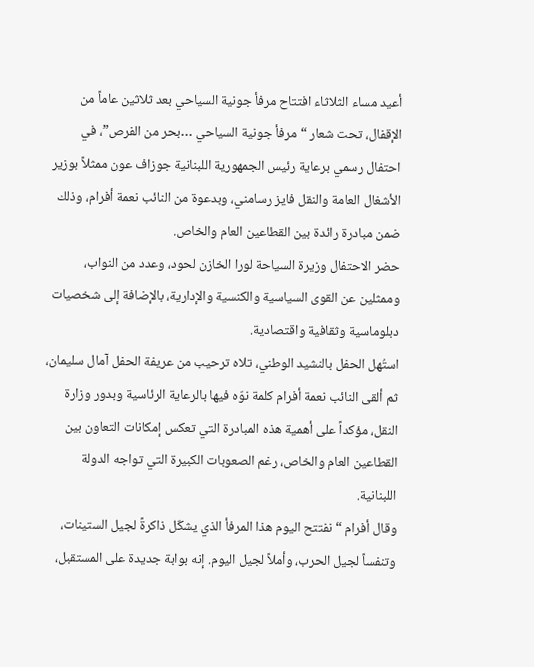أعيد مساء الثلاثاء افتتاح مرفأ جونية السياحي بعد ثلاثين عاماً من الإقفال، تحت شعار “مرفأ جونية السياحي …بحر من الفرص”، في احتفال رسمي برعاية رئيس الجمهورية اللبنانية جوزاف عون ممثلاً بوزير الأشغال العامة والنقل فايز رسامني، وبدعوة من النائب نعمة أفرام، وذلك ضمن مبادرة رائدة بين القطاعين العام والخاص.
حضر الاحتفال وزيرة السياحة لورا الخازن لحود، وعدد من النواب، وممثلين عن القوى السياسية والكنسية والإدارية، بالإضافة إلى شخصيات دبلوماسية وثقافية واقتصادية.
استُهل الحفل بالنشيد الوطني، تلاه ترحيب من عريفة الحفل آمال سليمان، ثم ألقى النائب نعمة أفرام كلمة نوّه فيها بالرعاية الرئاسية وبدور وزارة النقل، مؤكداً على أهمية هذه المبادرة التي تعكس إمكانات التعاون بين القطاعين العام والخاص، رغم الصعوبات الكبيرة التي تواجه الدولة اللبنانية.
وقال أفرام “نفتتح اليوم هذا المرفأ الذي يشكّل ذاكرةً لجيل الستينات، وتنفساً لجيل الحرب، وأملاً لجيل اليوم. إنه بوابة جديدة على المستقبل،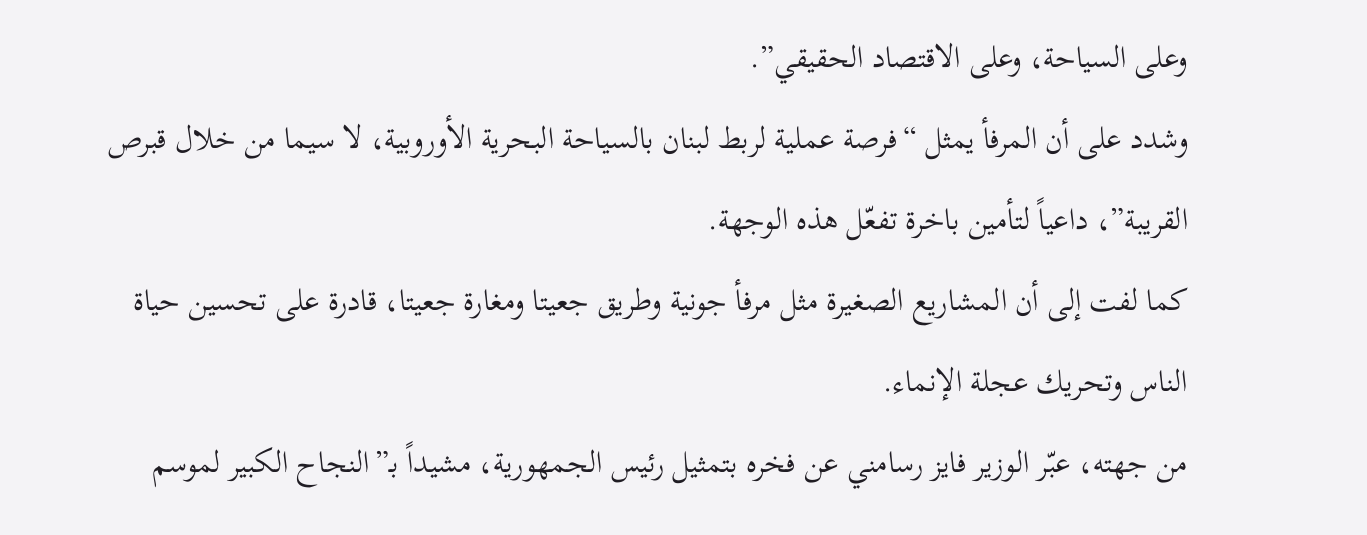وعلى السياحة، وعلى الاقتصاد الحقيقي”.
وشدد على أن المرفأ يمثل “فرصة عملية لربط لبنان بالسياحة البحرية الأوروبية، لا سيما من خلال قبرص القريبة”، داعياً لتأمين باخرة تفعّل هذه الوجهة.
كما لفت إلى أن المشاريع الصغيرة مثل مرفأ جونية وطريق جعيتا ومغارة جعيتا، قادرة على تحسين حياة الناس وتحريك عجلة الإنماء.
من جهته، عبّر الوزير فايز رسامني عن فخره بتمثيل رئيس الجمهورية، مشيداً بـ”النجاح الكبير لموسم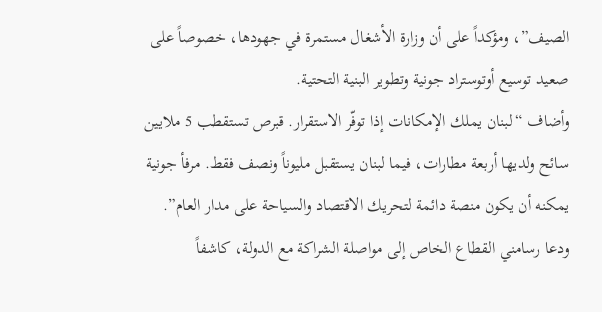الصيف”، ومؤكداً على أن وزارة الأشغال مستمرة في جهودها، خصوصاً على صعيد توسيع أوتوستراد جونية وتطوير البنية التحتية.
وأضاف “لبنان يملك الإمكانات إذا توفّر الاستقرار. قبرص تستقطب 5 ملايين سائح ولديها أربعة مطارات، فيما لبنان يستقبل مليوناً ونصف فقط. مرفأ جونية يمكنه أن يكون منصة دائمة لتحريك الاقتصاد والسياحة على مدار العام”.
ودعا رسامني القطاع الخاص إلى مواصلة الشراكة مع الدولة، كاشفاً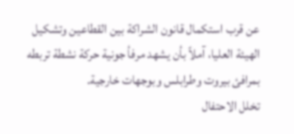عن قرب استكمال قانون الشراكة بين القطاعين وتشكيل الهيئة العليا، آملاً بأن يشهد مرفأ جونية حركة نشطة تربطه بمرافئ بيروت وطرابلس وبوجهات خارجية.
تخلل الاحتفال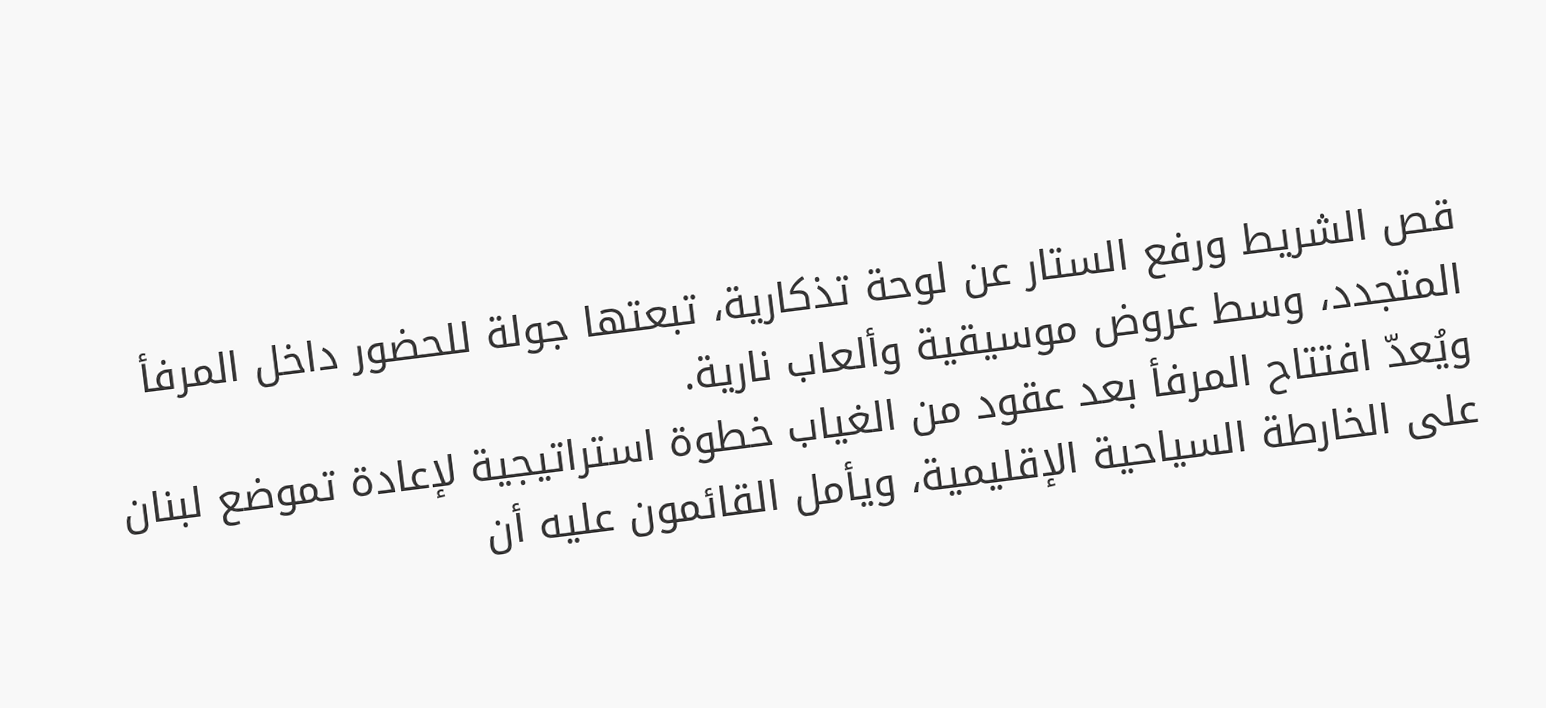قص الشريط ورفع الستار عن لوحة تذكارية، تبعتها جولة للحضور داخل المرفأ المتجدد، وسط عروض موسيقية وألعاب نارية.
ويُعدّ افتتاح المرفأ بعد عقود من الغياب خطوة استراتيجية لإعادة تموضع لبنان على الخارطة السياحية الإقليمية، ويأمل القائمون عليه أن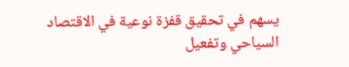يسهم في تحقيق قفزة نوعية في الاقتصاد السياحي وتفعيل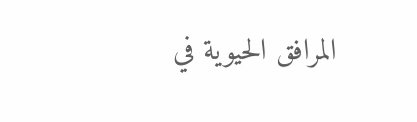المرافق الحيوية في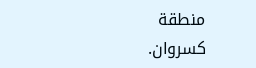منطقة كسروان.